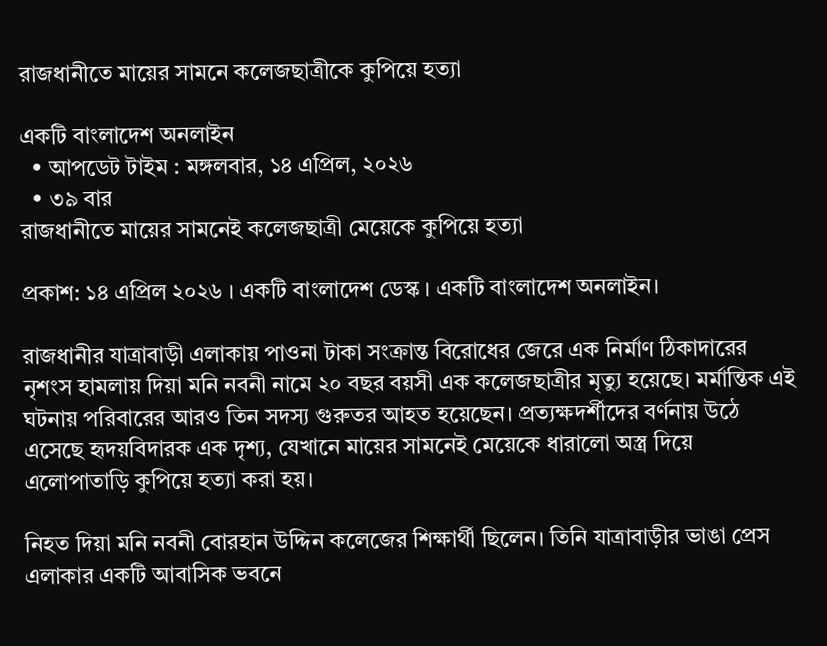রাজধানীতে মায়ের সামনে কলেজছাত্রীকে কুপিয়ে হত্যা

একটি বাংলাদেশ অনলাইন
  • আপডেট টাইম : মঙ্গলবার, ১৪ এপ্রিল, ২০২৬
  • ৩৯ বার
রাজধানীতে মায়ের সামনেই কলেজছাত্রী মেয়েকে কুপিয়ে হত্যা

প্রকাশ: ১৪ এপ্রিল ২০২৬ । একটি বাংলাদেশ ডেস্ক । একটি বাংলাদেশ অনলাইন।

রাজধানীর যাত্রাবাড়ী এলাকায় পাওনা টাকা সংক্রান্ত বিরোধের জেরে এক নির্মাণ ঠিকাদারের নৃশংস হামলায় দিয়া মনি নবনী নামে ২০ বছর বয়সী এক কলেজছাত্রীর মৃত্যু হয়েছে। মর্মান্তিক এই ঘটনায় পরিবারের আরও তিন সদস্য গুরুতর আহত হয়েছেন। প্রত্যক্ষদর্শীদের বর্ণনায় উঠে এসেছে হৃদয়বিদারক এক দৃশ্য, যেখানে মায়ের সামনেই মেয়েকে ধারালো অস্ত্র দিয়ে এলোপাতাড়ি কুপিয়ে হত্যা করা হয়।

নিহত দিয়া মনি নবনী বোরহান উদ্দিন কলেজের শিক্ষার্থী ছিলেন। তিনি যাত্রাবাড়ীর ভাঙা প্রেস এলাকার একটি আবাসিক ভবনে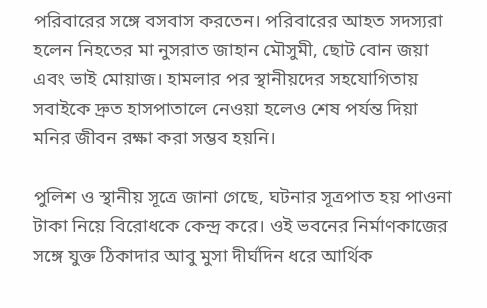পরিবারের সঙ্গে বসবাস করতেন। পরিবারের আহত সদস্যরা হলেন নিহতের মা নুসরাত জাহান মৌসুমী, ছোট বোন জয়া এবং ভাই মোয়াজ। হামলার পর স্থানীয়দের সহযোগিতায় সবাইকে দ্রুত হাসপাতালে নেওয়া হলেও শেষ পর্যন্ত দিয়া মনির জীবন রক্ষা করা সম্ভব হয়নি।

পুলিশ ও স্থানীয় সূত্রে জানা গেছে, ঘটনার সূত্রপাত হয় পাওনা টাকা নিয়ে বিরোধকে কেন্দ্র করে। ওই ভবনের নির্মাণকাজের সঙ্গে যুক্ত ঠিকাদার আবু মুসা দীর্ঘদিন ধরে আর্থিক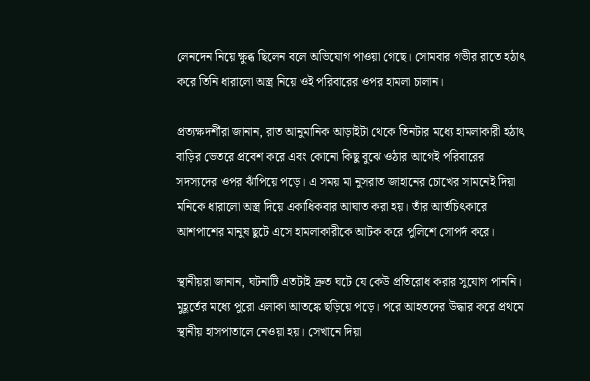লেনদেন নিয়ে ক্ষুব্ধ ছিলেন বলে অভিযোগ পাওয়া গেছে। সোমবার গভীর রাতে হঠাৎ করে তিনি ধারালো অস্ত্র নিয়ে ওই পরিবারের ওপর হামলা চালান।

প্রত্যক্ষদর্শীরা জানান, রাত আনুমানিক আড়াইটা থেকে তিনটার মধ্যে হামলাকারী হঠাৎ বাড়ির ভেতরে প্রবেশ করে এবং কোনো কিছু বুঝে ওঠার আগেই পরিবারের সদস্যদের ওপর ঝাঁপিয়ে পড়ে। এ সময় মা নুসরাত জাহানের চোখের সামনেই দিয়া মনিকে ধারালো অস্ত্র দিয়ে একাধিকবার আঘাত করা হয়। তাঁর আর্তচিৎকারে আশপাশের মানুষ ছুটে এসে হামলাকারীকে আটক করে পুলিশে সোপর্দ করে।

স্থানীয়রা জানান, ঘটনাটি এতটাই দ্রুত ঘটে যে কেউ প্রতিরোধ করার সুযোগ পাননি। মুহূর্তের মধ্যে পুরো এলাকা আতঙ্কে ছড়িয়ে পড়ে। পরে আহতদের উদ্ধার করে প্রথমে স্থানীয় হাসপাতালে নেওয়া হয়। সেখানে দিয়া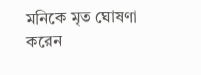মনিকে মৃত ঘোষণা করেন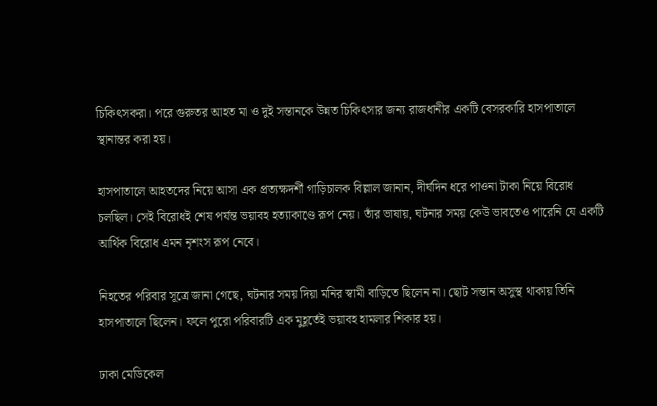চিকিৎসকরা। পরে গুরুতর আহত মা ও দুই সন্তানকে উন্নত চিকিৎসার জন্য রাজধানীর একটি বেসরকারি হাসপাতালে স্থানান্তর করা হয়।

হাসপাতালে আহতদের নিয়ে আসা এক প্রত্যক্ষদর্শী গাড়িচালক বিল্লাল জানান, দীর্ঘদিন ধরে পাওনা টাকা নিয়ে বিরোধ চলছিল। সেই বিরোধই শেষ পর্যন্ত ভয়াবহ হত্যাকাণ্ডে রূপ নেয়। তাঁর ভাষায়, ঘটনার সময় কেউ ভাবতেও পারেনি যে একটি আর্থিক বিরোধ এমন নৃশংস রূপ নেবে।

নিহতের পরিবার সূত্রে জানা গেছে, ঘটনার সময় দিয়া মনির স্বামী বাড়িতে ছিলেন না। ছোট সন্তান অসুস্থ থাকায় তিনি হাসপাতালে ছিলেন। ফলে পুরো পরিবারটি এক মুহূর্তেই ভয়াবহ হামলার শিকার হয়।

ঢাকা মেডিকেল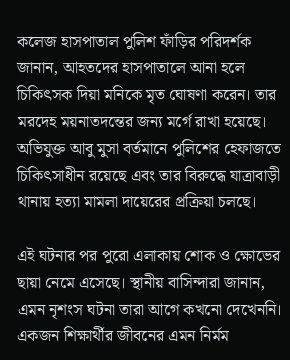কলেজ হাসপাতাল পুলিশ ফাঁড়ির পরিদর্শক জানান, আহতদের হাসপাতালে আনা হলে চিকিৎসক দিয়া মনিকে মৃত ঘোষণা করেন। তার মরদেহ ময়নাতদন্তের জন্য মর্গে রাখা হয়েছে। অভিযুক্ত আবু মুসা বর্তমানে পুলিশের হেফাজতে চিকিৎসাধীন রয়েছে এবং তার বিরুদ্ধে যাত্রাবাড়ী থানায় হত্যা মামলা দায়েরের প্রক্রিয়া চলছে।

এই ঘটনার পর পুরো এলাকায় শোক ও ক্ষোভের ছায়া নেমে এসেছে। স্থানীয় বাসিন্দারা জানান, এমন নৃশংস ঘটনা তারা আগে কখনো দেখেননি। একজন শিক্ষার্থীর জীবনের এমন নির্মম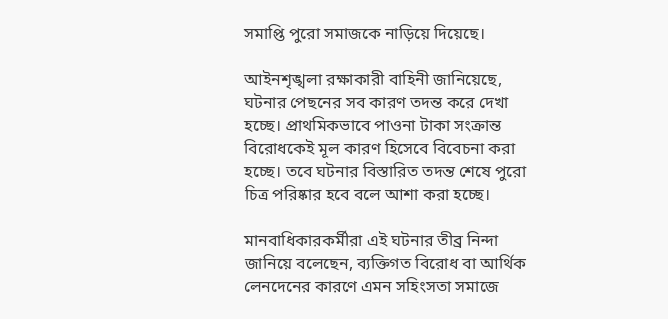সমাপ্তি পুরো সমাজকে নাড়িয়ে দিয়েছে।

আইনশৃঙ্খলা রক্ষাকারী বাহিনী জানিয়েছে, ঘটনার পেছনের সব কারণ তদন্ত করে দেখা হচ্ছে। প্রাথমিকভাবে পাওনা টাকা সংক্রান্ত বিরোধকেই মূল কারণ হিসেবে বিবেচনা করা হচ্ছে। তবে ঘটনার বিস্তারিত তদন্ত শেষে পুরো চিত্র পরিষ্কার হবে বলে আশা করা হচ্ছে।

মানবাধিকারকর্মীরা এই ঘটনার তীব্র নিন্দা জানিয়ে বলেছেন, ব্যক্তিগত বিরোধ বা আর্থিক লেনদেনের কারণে এমন সহিংসতা সমাজে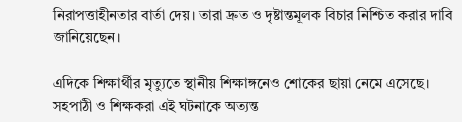নিরাপত্তাহীনতার বার্তা দেয়। তারা দ্রুত ও দৃষ্টান্তমূলক বিচার নিশ্চিত করার দাবি জানিয়েছেন।

এদিকে শিক্ষার্থীর মৃত্যুতে স্থানীয় শিক্ষাঙ্গনেও শোকের ছায়া নেমে এসেছে। সহপাঠী ও শিক্ষকরা এই ঘটনাকে অত্যন্ত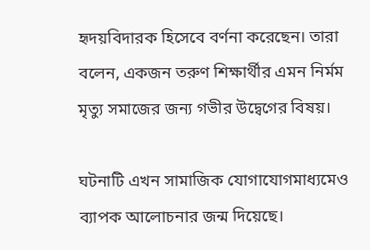হৃদয়বিদারক হিসেবে বর্ণনা করেছেন। তারা বলেন, একজন তরুণ শিক্ষার্থীর এমন নির্মম মৃত্যু সমাজের জন্য গভীর উদ্বেগের বিষয়।

ঘটনাটি এখন সামাজিক যোগাযোগমাধ্যমেও ব্যাপক আলোচনার জন্ম দিয়েছে।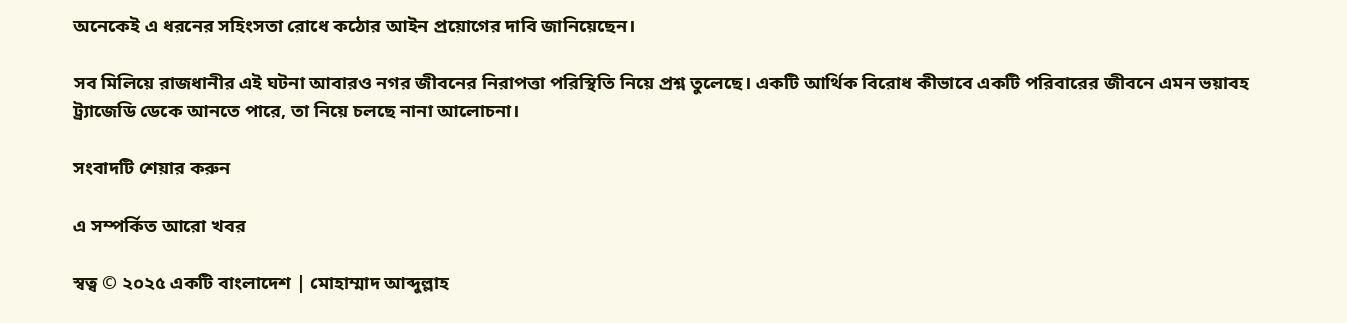অনেকেই এ ধরনের সহিংসতা রোধে কঠোর আইন প্রয়োগের দাবি জানিয়েছেন।

সব মিলিয়ে রাজধানীর এই ঘটনা আবারও নগর জীবনের নিরাপত্তা পরিস্থিতি নিয়ে প্রশ্ন তুলেছে। একটি আর্থিক বিরোধ কীভাবে একটি পরিবারের জীবনে এমন ভয়াবহ ট্র্যাজেডি ডেকে আনতে পারে, তা নিয়ে চলছে নানা আলোচনা।

সংবাদটি শেয়ার করুন

এ সম্পর্কিত আরো খবর

স্বত্ব © ২০২৫ একটি বাংলাদেশ | মোহাম্মাদ আব্দুল্লাহ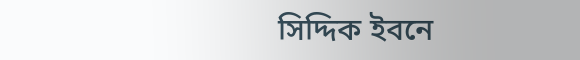সিদ্দিক ইবনে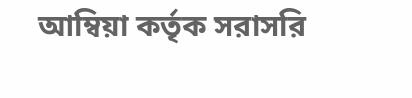আম্বিয়া কর্তৃক সরাসরি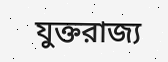যুক্তরাজ্য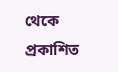থেকে প্রকাশিত